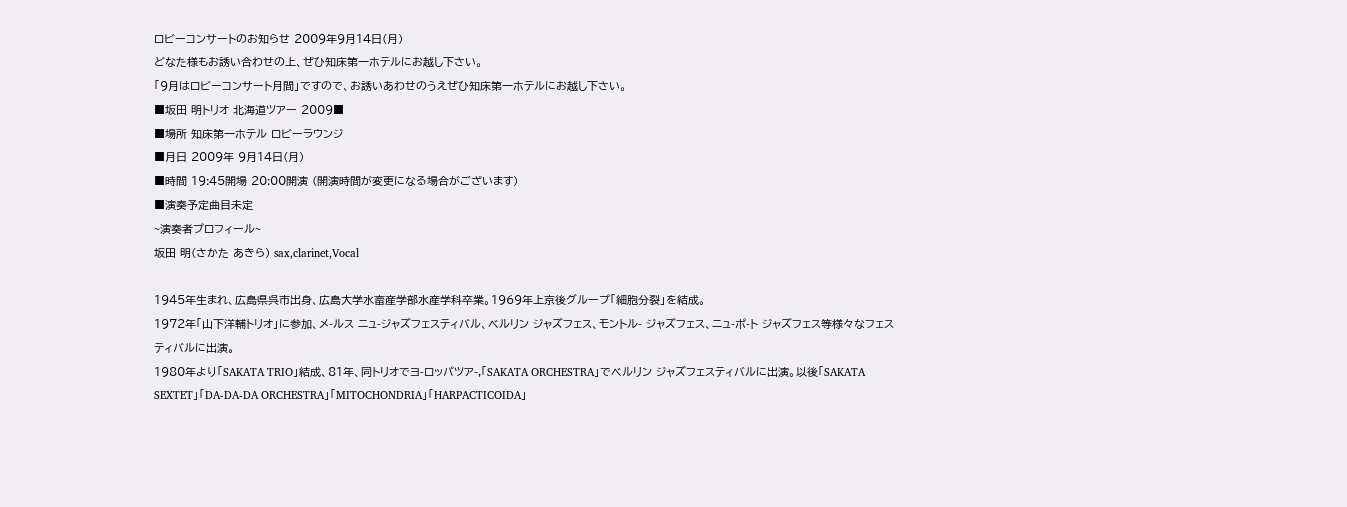ロビーコンサートのお知らせ 2009年9月14日(月)
どなた様もお誘い合わせの上、ぜひ知床第一ホテルにお越し下さい。
「9月はロビーコンサート月間」ですので、お誘いあわせのうえぜひ知床第一ホテルにお越し下さい。
■坂田 明トリオ 北海道ツアー 2009■
■場所 知床第一ホテル ロビーラウンジ
■月日 2009年 9月14日(月)
■時間 19:45開場 20:00開演 (開演時間が変更になる場合がございます)
■演奏予定曲目未定
~演奏者プロフィール~
坂田 明(さかた あきら) sax,clarinet,Vocal

1945年生まれ、広島県呉市出身、広島大学水畜産学部水産学科卒業。1969年上京後グループ「細胞分裂」を結成。
1972年「山下洋輔トリオ」に参加、メ-ルス ニュ-ジャズフェスティバル、ベルリン ジャズフェス、モントル- ジャズフェス、ニュ-ポ-ト ジャズフェス等様々なフェスティバルに出演。
1980年より「SAKATA TRIO」結成、81年、同トリオでヨ-ロッパツア-,「SAKATA ORCHESTRA」でベルリン ジャズフェスティバルに出演。以後「SAKATA SEXTET」「DA-DA-DA ORCHESTRA」「MITOCHONDRIA」「HARPACTICOIDA」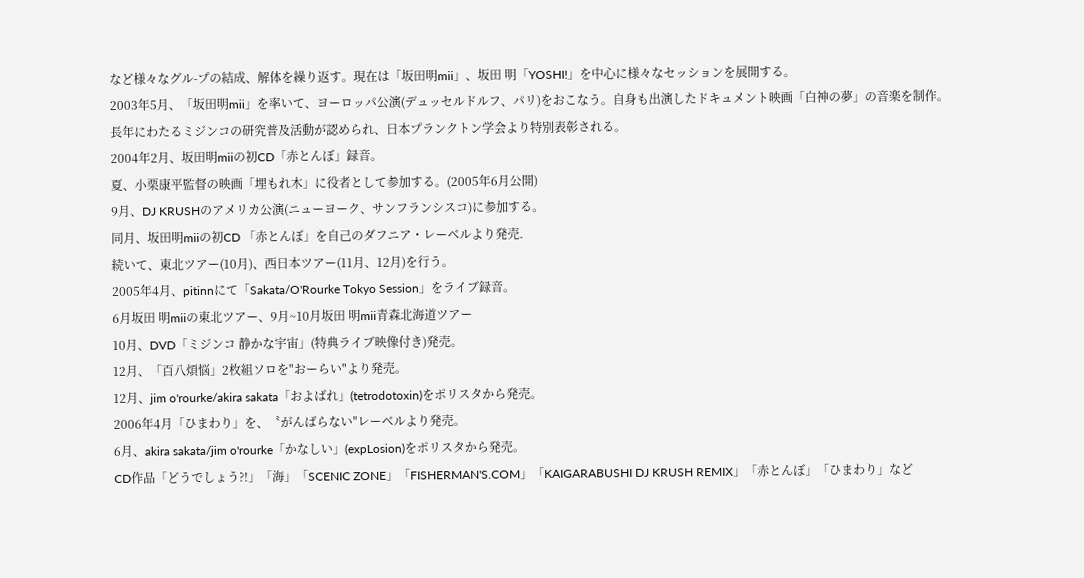など様々なグル-プの結成、解体を繰り返す。現在は「坂田明mii」、坂田 明「YOSHI!」を中心に様々なセッションを展開する。
2003年5月、「坂田明mii」を率いて、ヨーロッパ公演(デュッセルドルフ、パリ)をおこなう。自身も出演したドキュメント映画「白神の夢」の音楽を制作。
長年にわたるミジンコの研究普及活動が認められ、日本プランクトン学会より特別表彰される。
2004年2月、坂田明miiの初CD「赤とんぼ」録音。
夏、小栗康平監督の映画「埋もれ木」に役者として参加する。(2005年6月公開)
9月、DJ KRUSHのアメリカ公演(ニューヨーク、サンフランシスコ)に参加する。
同月、坂田明miiの初CD 「赤とんぼ」を自己のダフニア・レーベルより発売.
続いて、東北ツアー(10月)、西日本ツアー(11月、12月)を行う。
2005年4月、pitinnにて「Sakata/O'Rourke Tokyo Session」をライブ録音。
6月坂田 明miiの東北ツアー、9月~10月坂田 明mii青森北海道ツアー
10月、DVD「ミジンコ 静かな宇宙」(特典ライブ映像付き)発売。
12月、「百八煩悩」2枚組ソロを"おーらい"より発売。
12月、jim o'rourke/akira sakata「およばれ」(tetrodotoxin)をポリスタから発売。
2006年4月「ひまわり」を、〝がんばらない″レーベルより発売。
6月、akira sakata/jim o'rourke「かなしい」(expLosion)をポリスタから発売。
CD作品「どうでしょう?!」「海」「SCENIC ZONE」「FISHERMAN'S.COM」「KAIGARABUSHI DJ KRUSH REMIX」「赤とんぼ」「ひまわり」など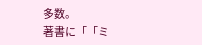多数。
著書に「「ミ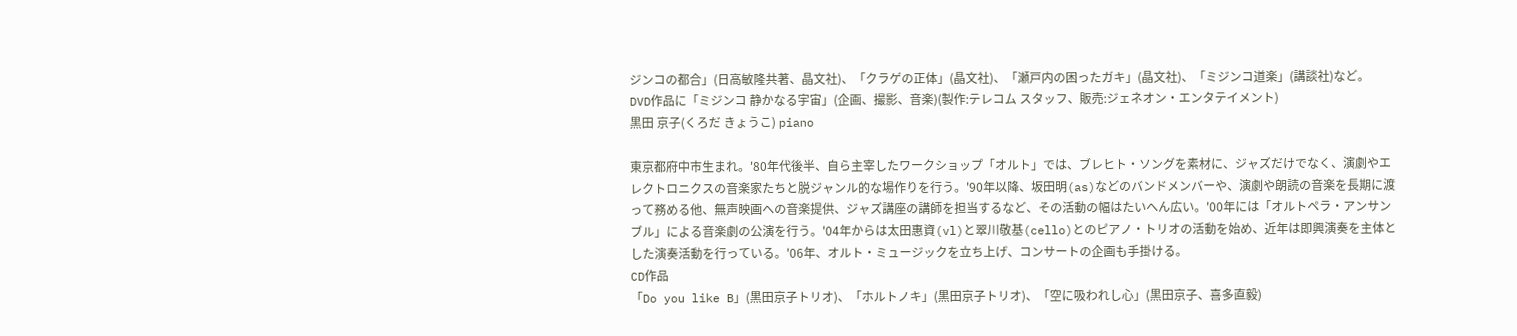ジンコの都合」(日高敏隆共著、晶文社)、「クラゲの正体」(晶文社)、「瀬戸内の困ったガキ」(晶文社)、「ミジンコ道楽」(講談社)など。
DVD作品に「ミジンコ 静かなる宇宙」(企画、撮影、音楽)(製作:テレコム スタッフ、販売:ジェネオン・エンタテイメント)
黒田 京子(くろだ きょうこ) piano

東京都府中市生まれ。'80年代後半、自ら主宰したワークショップ「オルト」では、ブレヒト・ソングを素材に、ジャズだけでなく、演劇やエレクトロニクスの音楽家たちと脱ジャンル的な場作りを行う。'90年以降、坂田明(as)などのバンドメンバーや、演劇や朗読の音楽を長期に渡って務める他、無声映画への音楽提供、ジャズ講座の講師を担当するなど、その活動の幅はたいへん広い。'00年には「オルトペラ・アンサンブル」による音楽劇の公演を行う。'04年からは太田惠資(vl)と翠川敬基(cello)とのピアノ・トリオの活動を始め、近年は即興演奏を主体とした演奏活動を行っている。'06年、オルト・ミュージックを立ち上げ、コンサートの企画も手掛ける。
CD作品
「Do you like B」(黒田京子トリオ)、「ホルトノキ」(黒田京子トリオ)、「空に吸われし心」(黒田京子、喜多直毅)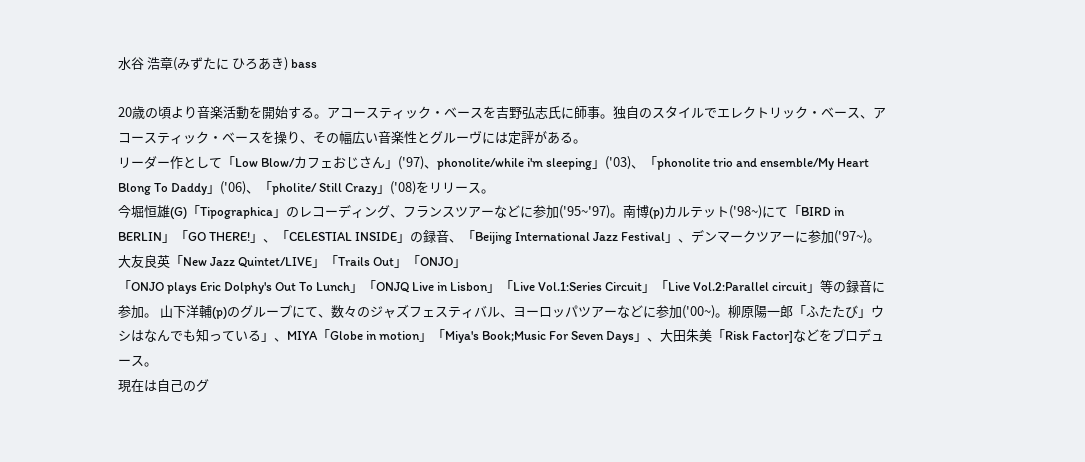水谷 浩章(みずたに ひろあき) bass

20歳の頃より音楽活動を開始する。アコースティック・ベースを吉野弘志氏に師事。独自のスタイルでエレクトリック・ベース、アコースティック・ベースを操り、その幅広い音楽性とグルーヴには定評がある。
リーダー作として「Low Blow/カフェおじさん」('97)、phonolite/while i'm sleeping」('03)、「phonolite trio and ensemble/My Heart Blong To Daddy」('06)、「pholite/ Still Crazy」('08)をリリース。
今堀恒雄(G)「Tipographica」のレコーディング、フランスツアーなどに参加('95~'97)。南博(p)カルテット('98~)にて「BIRD in BERLIN」「GO THERE!」、「CELESTIAL INSIDE」の録音、「Beijing International Jazz Festival」、デンマークツアーに参加('97~)。大友良英「New Jazz Quintet/LIVE」「Trails Out」「ONJO」
「ONJO plays Eric Dolphy's Out To Lunch」「ONJQ Live in Lisbon」「Live Vol.1:Series Circuit」「Live Vol.2:Parallel circuit」等の録音に参加。 山下洋輔(p)のグループにて、数々のジャズフェスティバル、ヨーロッパツアーなどに参加('00~)。柳原陽一郎「ふたたび」ウシはなんでも知っている」、MIYA「Globe in motion」「Miya's Book;Music For Seven Days」、大田朱美「Risk Factor]などをプロデュース。
現在は自己のグ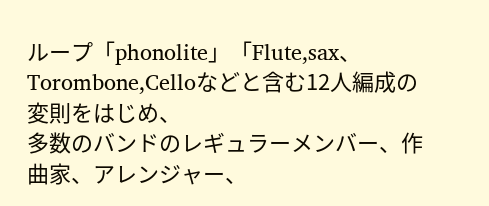ループ「phonolite」「Flute,sax、Torombone,Celloなどと含む12人編成の変則をはじめ、
多数のバンドのレギュラーメンバー、作曲家、アレンジャー、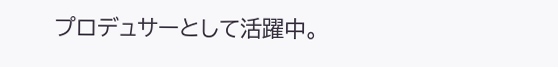プロデュサーとして活躍中。